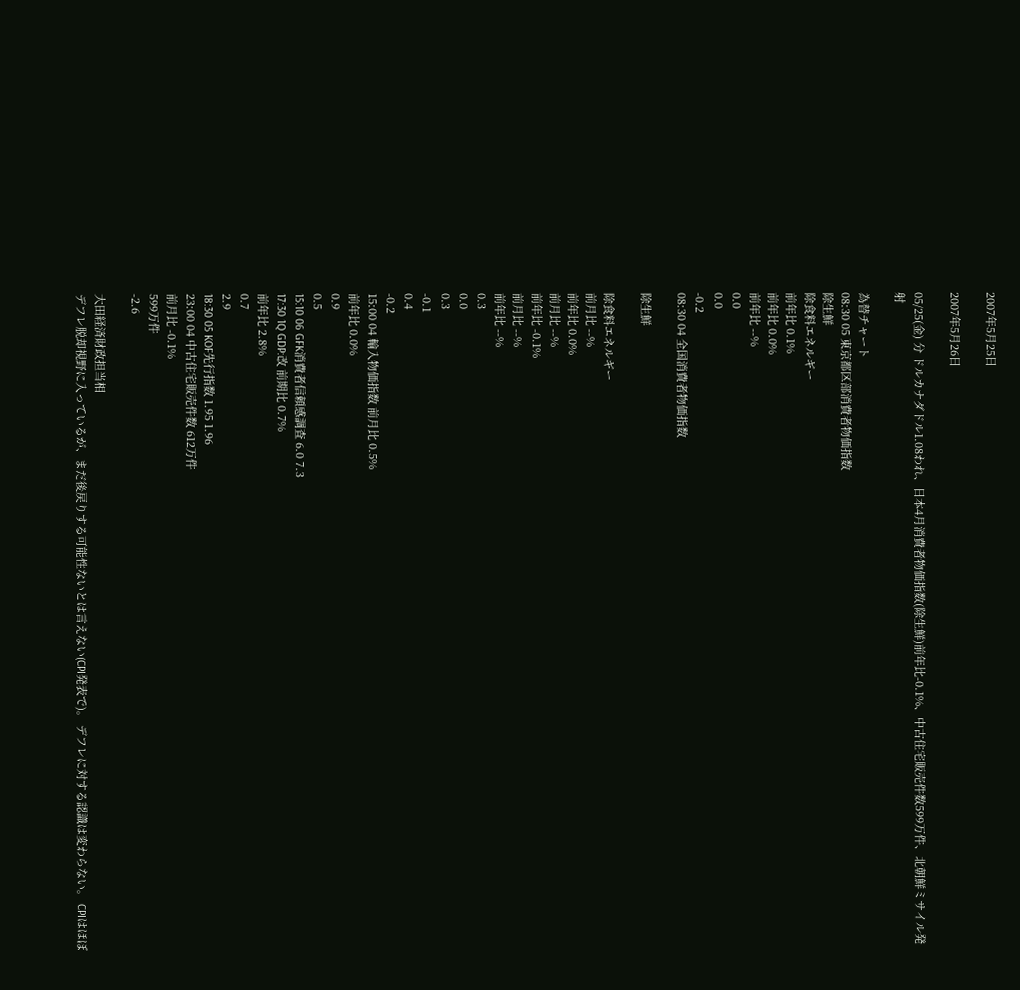2007年5月25日

2007年5月26日

05/25(金) 分 ドルカナダドル1.08われ、日本4月消費者物価指数(除生鮮)前年比-0.1%、中古住宅販売件数599万件、北朝鮮ミサイル発射

為替チャート
08:30 05 東京都区部消費者物価指数
除生鮮
除食料エネルギー
前年比 0.1%
前年比 0.0%
前年比 --%
0.0
0.0
-0.2
08:30 04 全国消費者物価指数

除生鮮

除食料エネルギー
前月比 --%
前年比 0.0%
前月比 --%
前年比 -0.1%
前月比 --%
前年比 --%
0.3
0.0
0.3
-0.1
0.4
-0.2
15:00 04 輸入物価指数 前月比 0.5%
前年比 0.0%
0.9
0.5
15:10 06 GFK消費者信頼感調査 6.0 7.3
17:30 1Q GDP:改 前期比 0.7%
前年比 2.8%
0.7
2.9
18:30 05 KOF先行指数 1.95 1.96
23:00 04 中古住宅販売件数 612万件
前月比 -0.1%
599万件
-2.6

大田経済財政担当相
デフレ脱却視野に入っているが、まだ後戻りする可能性ないとは言えない(CPI発表で)。 デフレに対する認識は変わらない。 CPIはほぼ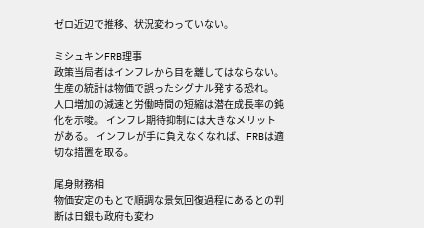ゼロ近辺で推移、状況変わっていない。

ミシュキンFRB理事
政策当局者はインフレから目を離してはならない。 生産の統計は物価で誤ったシグナル発する恐れ。 人口増加の減速と労働時間の短縮は潜在成長率の鈍化を示唆。 インフレ期待抑制には大きなメリットがある。 インフレが手に負えなくなれば、FRBは適切な措置を取る。

尾身財務相
物価安定のもとで順調な景気回復過程にあるとの判断は日銀も政府も変わ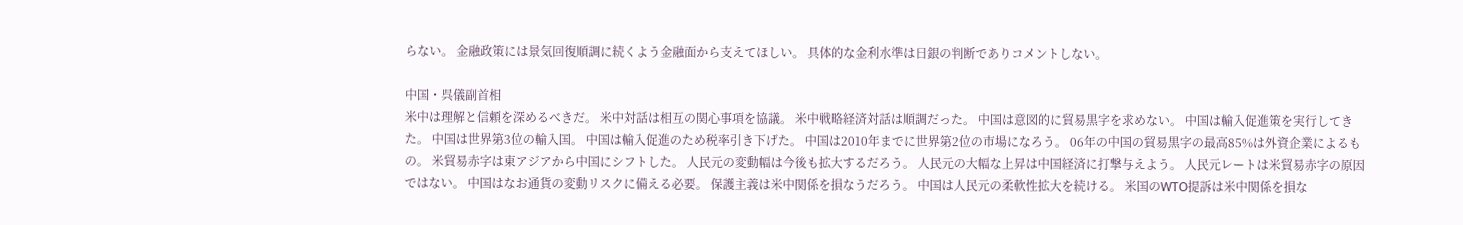らない。 金融政策には景気回復順調に続くよう金融面から支えてほしい。 具体的な金利水準は日銀の判断でありコメントしない。

中国・呉儀副首相
米中は理解と信頼を深めるべきだ。 米中対話は相互の関心事項を協議。 米中戦略経済対話は順調だった。 中国は意図的に貿易黒字を求めない。 中国は輸入促進策を実行してきた。 中国は世界第3位の輸入国。 中国は輸入促進のため税率引き下げた。 中国は2010年までに世界第2位の市場になろう。 06年の中国の貿易黒字の最高85%は外資企業によるもの。 米貿易赤字は東アジアから中国にシフトした。 人民元の変動幅は今後も拡大するだろう。 人民元の大幅な上昇は中国経済に打撃与えよう。 人民元レートは米貿易赤字の原因ではない。 中国はなお通貨の変動リスクに備える必要。 保護主義は米中関係を損なうだろう。 中国は人民元の柔軟性拡大を続ける。 米国のWTO提訴は米中関係を損な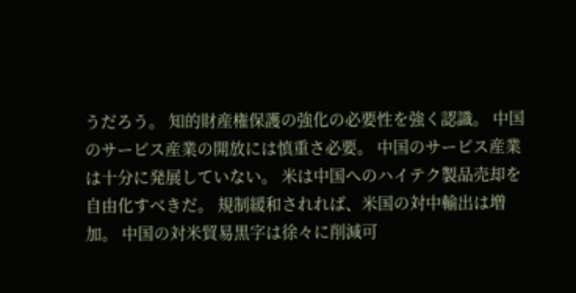うだろう。 知的財産権保護の強化の必要性を強く認識。 中国のサービス産業の開放には慎重さ必要。 中国のサービス産業は十分に発展していない。 米は中国へのハイテク製品売却を自由化すべきだ。 規制緩和されれば、米国の対中輸出は増加。 中国の対米貿易黒字は徐々に削減可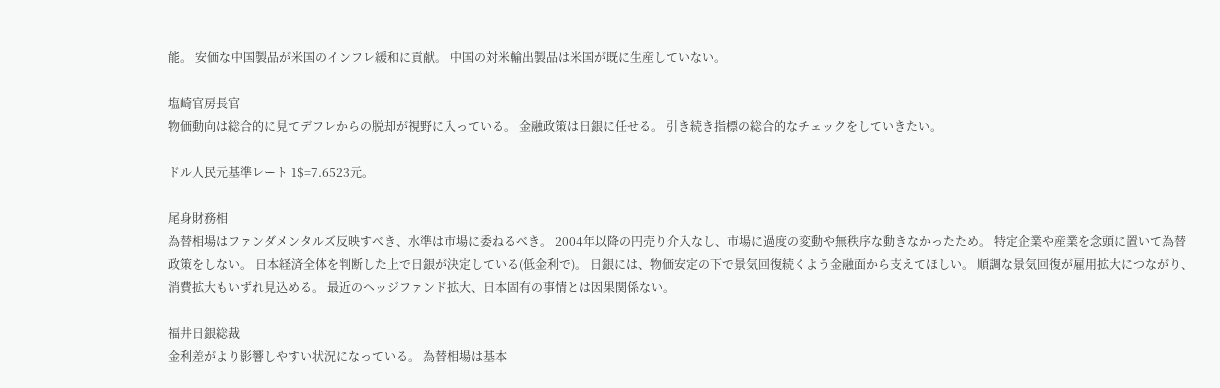能。 安価な中国製品が米国のインフレ緩和に貢献。 中国の対米輸出製品は米国が既に生産していない。

塩崎官房長官
物価動向は総合的に見てデフレからの脱却が視野に入っている。 金融政策は日銀に任せる。 引き続き指標の総合的なチェックをしていきたい。

ドル人民元基準レート 1$=7.6523元。

尾身財務相
為替相場はファンダメンタルズ反映すべき、水準は市場に委ねるべき。 2004年以降の円売り介入なし、市場に過度の変動や無秩序な動きなかったため。 特定企業や産業を念頭に置いて為替政策をしない。 日本経済全体を判断した上で日銀が決定している(低金利で)。 日銀には、物価安定の下で景気回復続くよう金融面から支えてほしい。 順調な景気回復が雇用拡大につながり、消費拡大もいずれ見込める。 最近のヘッジファンド拡大、日本固有の事情とは因果関係ない。

福井日銀総裁
金利差がより影響しやすい状況になっている。 為替相場は基本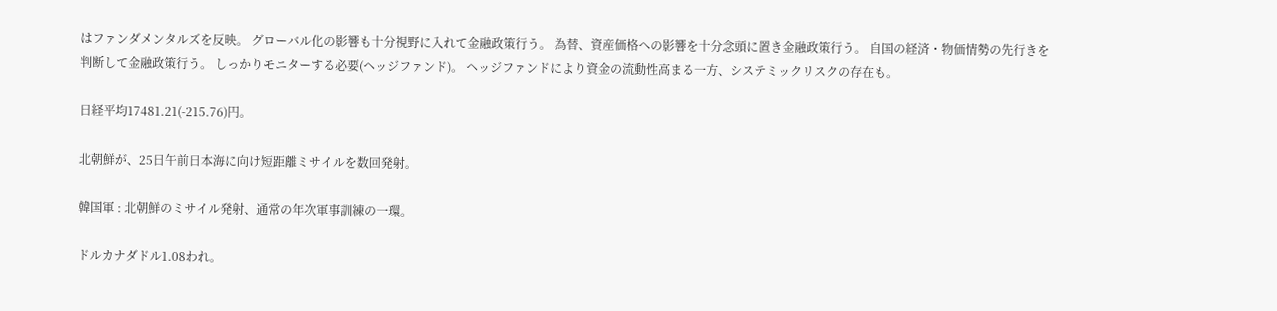はファンダメンタルズを反映。 グローバル化の影響も十分視野に入れて金融政策行う。 為替、資産価格への影響を十分念頭に置き金融政策行う。 自国の経済・物価情勢の先行きを判断して金融政策行う。 しっかりモニターする必要(ヘッジファンド)。 ヘッジファンドにより資金の流動性高まる一方、システミックリスクの存在も。

日経平均17481.21(-215.76)円。

北朝鮮が、25日午前日本海に向け短距離ミサイルを数回発射。

韓国軍 : 北朝鮮のミサイル発射、通常の年次軍事訓練の一環。

ドルカナダドル1.08われ。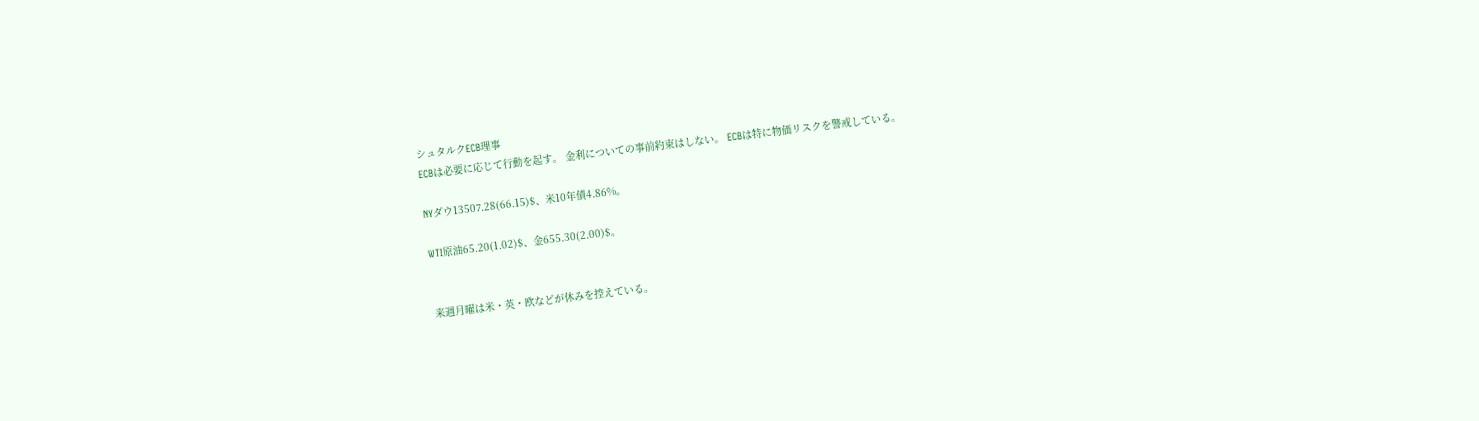シュタルクECB理事
ECBは必要に応じて行動を起す。 金利についての事前約束はしない。 ECBは特に物価リスクを警戒している。

NYダウ13507.28(66.15)$、米10年債4.86%。

WTI原油65.20(1.02)$、金655.30(2.00)$。


来週月曜は米・英・欧などが休みを控えている。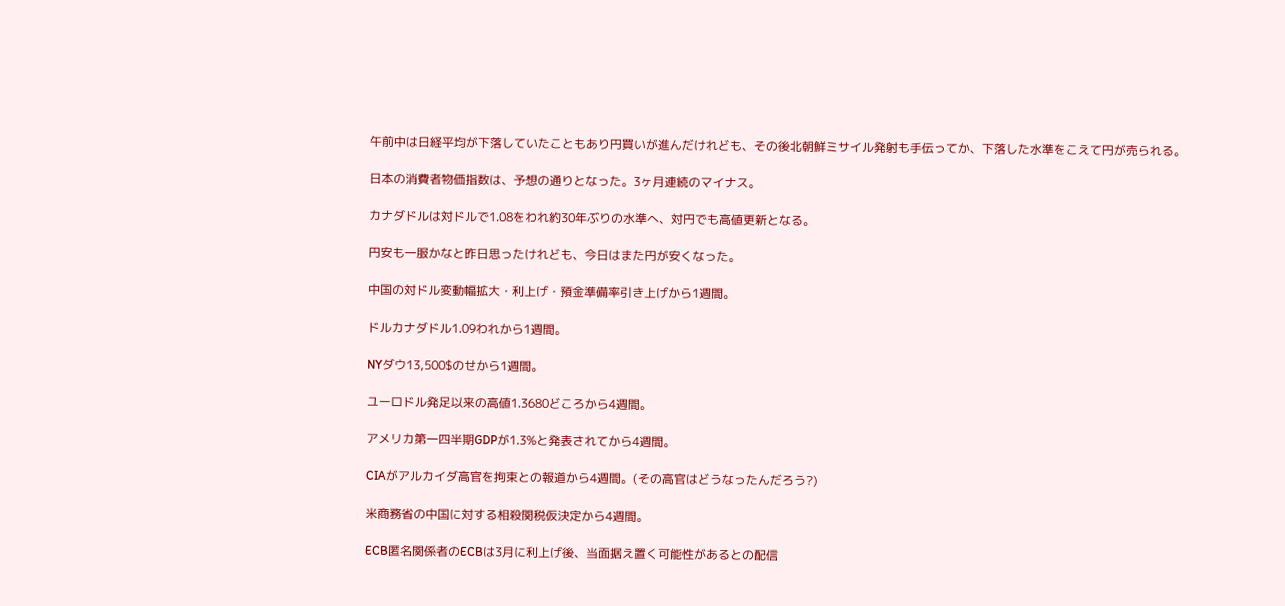午前中は日経平均が下落していたこともあり円買いが進んだけれども、その後北朝鮮ミサイル発射も手伝ってか、下落した水準をこえて円が売られる。

日本の消費者物価指数は、予想の通りとなった。3ヶ月連続のマイナス。

カナダドルは対ドルで1.08をわれ約30年ぶりの水準へ、対円でも高値更新となる。

円安も一服かなと昨日思ったけれども、今日はまた円が安くなった。

中国の対ドル変動幅拡大・利上げ・預金準備率引き上げから1週間。

ドルカナダドル1.09われから1週間。

NYダウ13,500$のせから1週間。

ユーロドル発足以来の高値1.3680どころから4週間。

アメリカ第一四半期GDPが1.3%と発表されてから4週間。

CIAがアルカイダ高官を拘束との報道から4週間。(その高官はどうなったんだろう?)

米商務省の中国に対する相殺関税仮決定から4週間。

ECB匿名関係者のECBは3月に利上げ後、当面据え置く可能性があるとの配信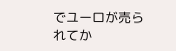でユーロが売られてか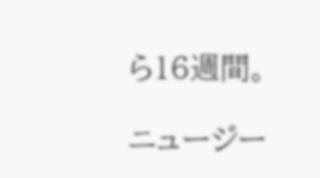ら16週間。

ニュージー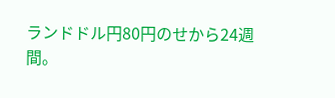ランドドル円80円のせから24週間。